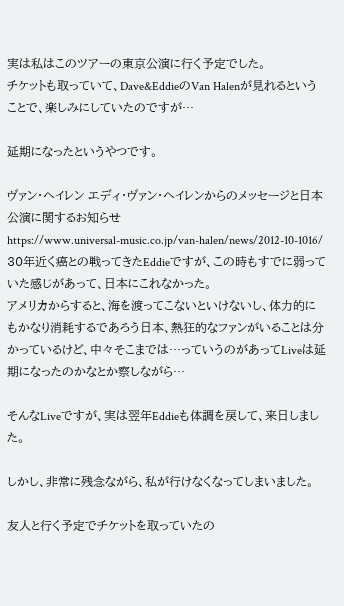実は私はこのツアーの東京公演に行く予定でした。
チケットも取っていて、Dave&EddieのVan Halenが見れるということで、楽しみにしていたのですが…

延期になったというやつです。

ヴァン・ヘイレン エディ・ヴァン・ヘイレンからのメッセージと日本公演に関するお知らせ
https://www.universal-music.co.jp/van-halen/news/2012-10-1016/
30年近く癌との戦ってきたEddieですが、この時もすでに弱っていた感じがあって、日本にこれなかった。
アメリカからすると、海を渡ってこないといけないし、体力的にもかなり消耗するであろう日本、熱狂的なファンがいることは分かっているけど、中々そこまでは…っていうのがあってLiveは延期になったのかなとか察しながら…

そんなLiveですが、実は翌年Eddieも体調を戻して、来日しました。

しかし、非常に残念ながら、私が行けなくなってしまいました。

友人と行く予定でチケットを取っていたの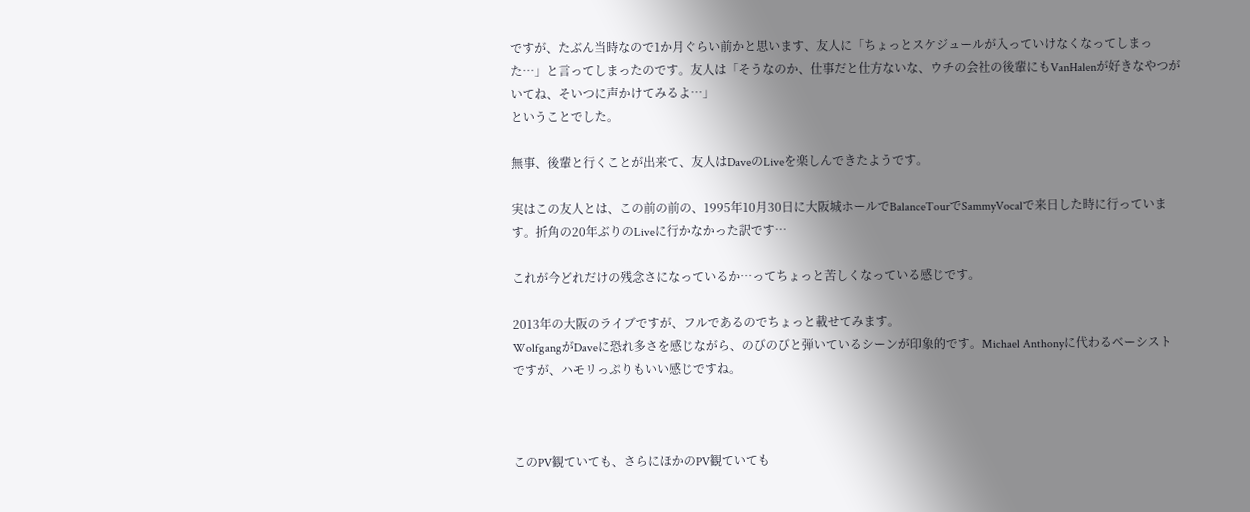ですが、たぶん当時なので1か月ぐらい前かと思います、友人に「ちょっとスケジュールが入っていけなくなってしまった…」と言ってしまったのです。友人は「そうなのか、仕事だと仕方ないな、ウチの会社の後輩にもVanHalenが好きなやつがいてね、そいつに声かけてみるよ…」
ということでした。

無事、後輩と行くことが出来て、友人はDaveのLiveを楽しんできたようです。

実はこの友人とは、この前の前の、1995年10月30日に大阪城ホールでBalanceTourでSammyVocalで来日した時に行っています。折角の20年ぶりのLiveに行かなかった訳です…

これが今どれだけの残念さになっているか…ってちょっと苦しくなっている感じです。

2013年の大阪のライブですが、フルであるのでちょっと載せてみます。
WolfgangがDaveに恐れ多さを感じながら、のびのびと弾いているシーンが印象的です。Michael Anthonyに代わるベーシストですが、ハモリっぷりもいい感じですね。



このPV観ていても、さらにほかのPV観ていても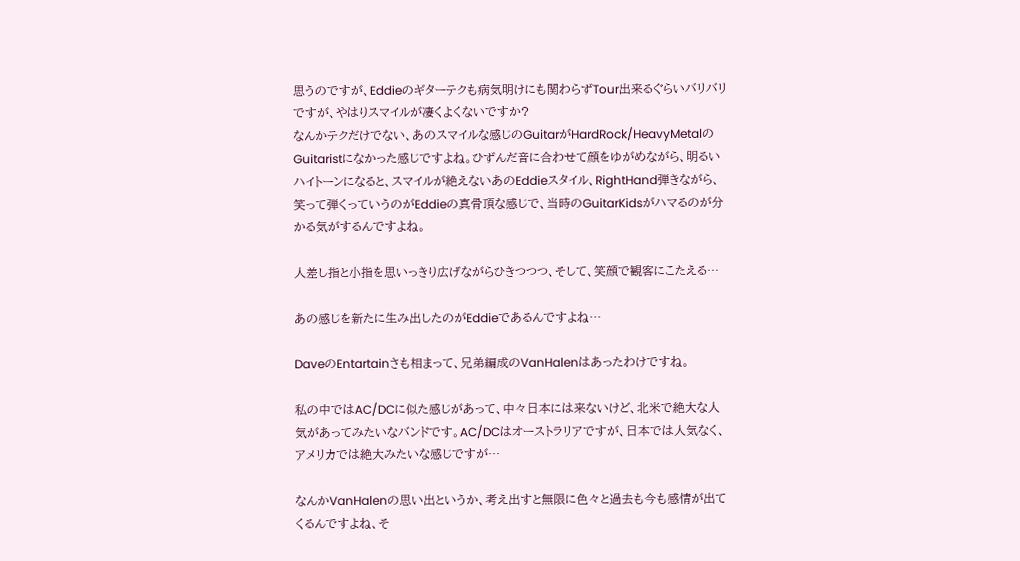思うのですが、Eddieのギターテクも病気明けにも関わらずTour出来るぐらいバリバリですが、やはりスマイルが凄くよくないですか?
なんかテクだけでない、あのスマイルな感じのGuitarがHardRock/HeavyMetalのGuitaristになかった感じですよね。ひずんだ音に合わせて顔をゆがめながら、明るいハイトーンになると、スマイルが絶えないあのEddieスタイル、RightHand弾きながら、笑って弾くっていうのがEddieの真骨頂な感じで、当時のGuitarKidsがハマるのが分かる気がするんですよね。

人差し指と小指を思いっきり広げながらひきつつつ、そして、笑顔で観客にこたえる…

あの感じを新たに生み出したのがEddieであるんですよね…

DaveのEntartainさも相まって、兄弟編成のVanHalenはあったわけですね。

私の中ではAC/DCに似た感じがあって、中々日本には来ないけど、北米で絶大な人気があってみたいなバンドです。AC/DCはオーストラリアですが、日本では人気なく、アメリカでは絶大みたいな感じですが…

なんかVanHalenの思い出というか、考え出すと無限に色々と過去も今も感情が出てくるんですよね、そ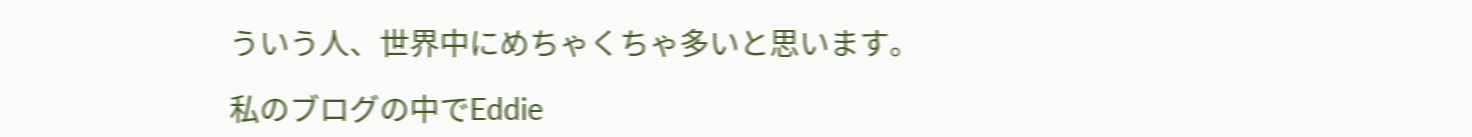ういう人、世界中にめちゃくちゃ多いと思います。

私のブログの中でEddie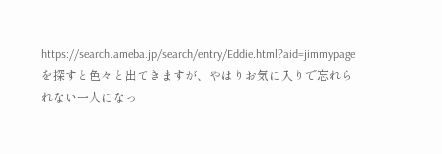https://search.ameba.jp/search/entry/Eddie.html?aid=jimmypage
を探すと色々と出てきますが、やはりお気に入りで忘れられない一人になっ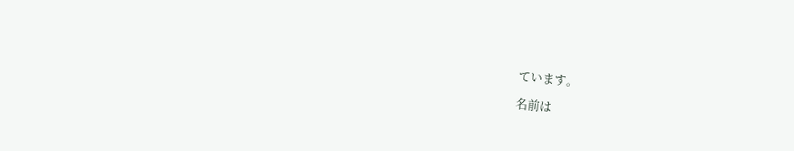ています。

名前は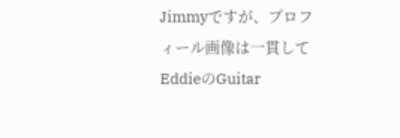Jimmyですが、プロフィール画像は一貫してEddieのGuitar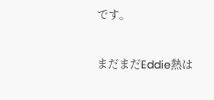です。

まだまだEddie熱は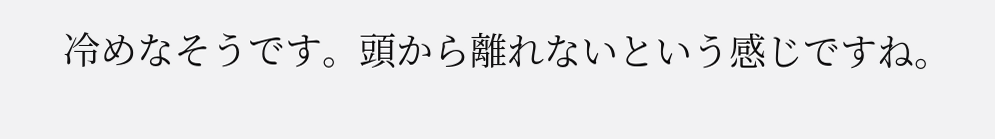冷めなそうです。頭から離れないという感じですね。